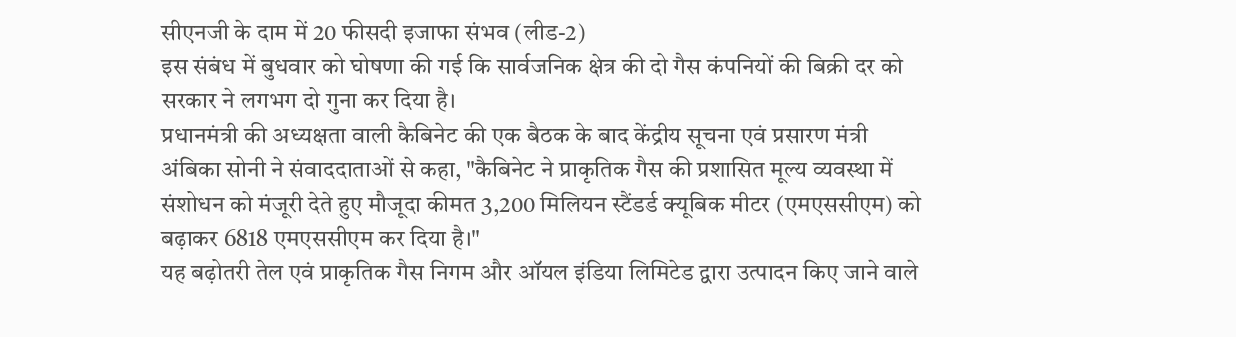सीएनजी के दाम में 20 फीसदी इजाफा संभव (लीड-2)
इस संबंध में बुधवार को घोषणा की गई कि सार्वजनिक क्षेत्र की दो गैस कंपनियों की बिक्री दर को सरकार ने लगभग दो गुना कर दिया है।
प्रधानमंत्री की अध्यक्षता वाली कैबिनेट की एक बैठक के बाद केंद्रीय सूचना एवं प्रसारण मंत्री अंबिका सोनी ने संवाददाताओं से कहा, "कैबिनेट ने प्राकृतिक गैस की प्रशासित मूल्य व्यवस्था में संशोधन को मंजूरी देते हुए मौजूदा कीमत 3,200 मिलियन स्टैंडर्ड क्यूबिक मीटर (एमएससीएम) को बढ़ाकर 6818 एमएससीएम कर दिया है।"
यह बढ़ोतरी तेल एवं प्राकृतिक गैस निगम और ऑयल इंडिया लिमिटेड द्वारा उत्पादन किए जाने वाले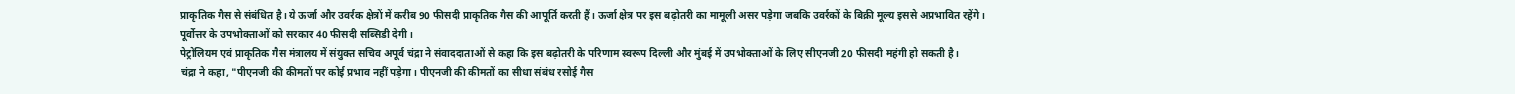प्राकृतिक गैस से संबंधित है। ये ऊर्जा और उवर्रक क्षेत्रों में करीब 90 फीसदी प्राकृतिक गैस की आपूर्ति करती हैं। ऊर्जा क्षेत्र पर इस बढ़ोतरी का मामूली असर पड़ेगा जबकि उवर्रकों के बिक्री मूल्य इससे अप्रभावित रहेंगे।
पूर्वोत्तर के उपभोक्ताओं को सरकार 40 फीसदी सब्सिडी देगी।
पेट्रोलियम एवं प्राकृतिक गैस मंत्रालय में संयुक्त सचिव अपूर्व चंद्रा ने संवाददाताओं से कहा कि इस बढ़ोतरी के परिणाम स्वरूप दिल्ली और मुंबई में उपभोक्ताओं के लिए सीएनजी 20 फीसदी महंगी हो सकती है।
चंद्रा ने कहा, "पीएनजी की कीमतों पर कोई प्रभाव नहीं पड़ेगा। पीएनजी की कीमतों का सीधा संबंध रसोई गैस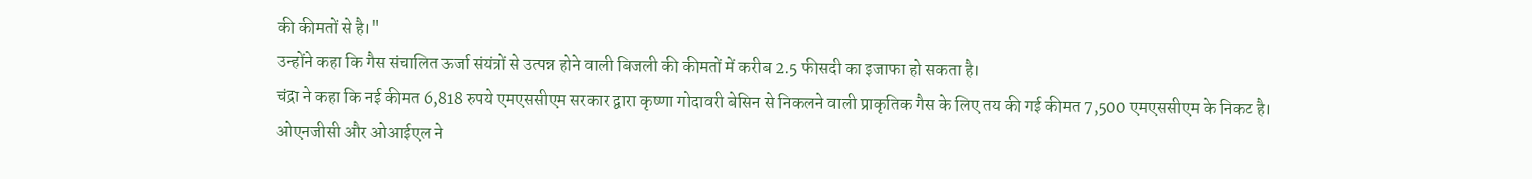की कीमतों से है।"
उन्होंने कहा कि गैस संचालित ऊर्जा संयंत्रों से उत्पन्न होने वाली बिजली की कीमतों में करीब 2.5 फीसदी का इजाफा हो सकता है।
चंद्रा ने कहा कि नई कीमत 6,818 रुपये एमएससीएम सरकार द्वारा कृष्णा गोदावरी बेसिन से निकलने वाली प्राकृतिक गैस के लिए तय की गई कीमत 7,500 एमएससीएम के निकट है।
ओएनजीसी और ओआईएल ने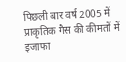पिछली बार वर्ष 2005 में प्राकृतिक गैस की कीमतों में इजाफा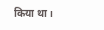किया था।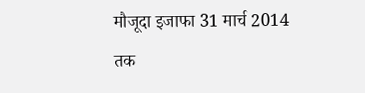मौजूदा इजाफा 31 मार्च 2014 तक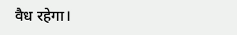वैध रहेगा।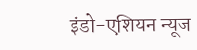इंडो-एशियन न्यूज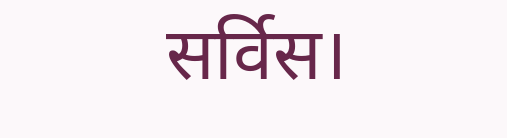सर्विस।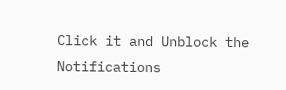Click it and Unblock the Notifications